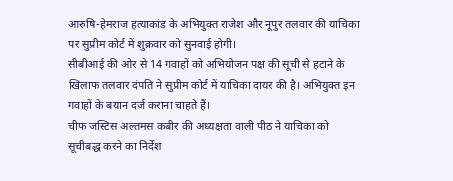आरुषि-हेमराज हत्याकांड के अभियुक्त राजेश और नूपुर तलवार की याचिका पर सुप्रीम कोर्ट में शुक्रवार को सुनवाई होगी।
सीबीआई की ओर से 14 गवाहों को अभियोजन पक्ष की सूची से हटाने के खिलाफ तलवार दंपति ने सुप्रीम कोर्ट में याचिका दायर की है। अभियुक्त इन गवाहों के बयान दर्ज कराना चाहते हैं।
चीफ जस्टिस अल्तमस कबीर की अध्यक्षता वाली पीठ ने याचिका को सूचीबद्ध करने का निर्देश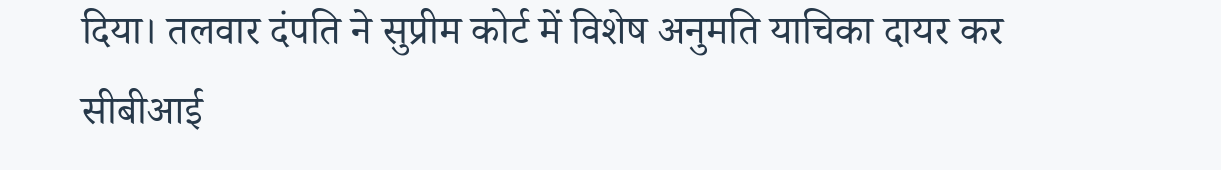दिया। तलवार दंपति ने सुप्रीम कोर्ट में विशेष अनुमति याचिका दायर कर सीबीआई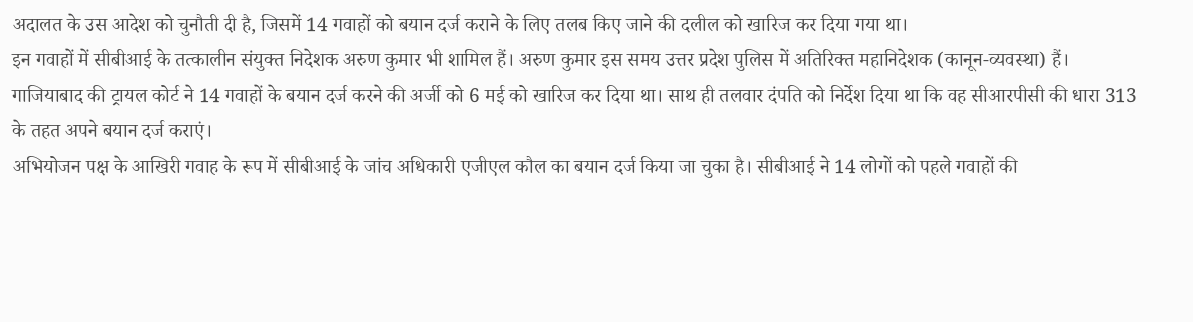अदालत के उस आदेश को चुनौती दी है, जिसमें 14 गवाहों को बयान दर्ज कराने के लिए तलब किए जाने की दलील को खारिज कर दिया गया था।
इन गवाहों में सीबीआई के तत्कालीन संयुक्त निदेशक अरुण कुमार भी शामिल हैं। अरुण कुमार इस समय उत्तर प्रदेश पुलिस में अतिरिक्त महानिदेशक (कानून-व्यवस्था) हैं।
गाजियाबाद की ट्रायल कोर्ट ने 14 गवाहों के बयान दर्ज करने की अर्जी को 6 मई को खारिज कर दिया था। साथ ही तलवार दंपति को निर्देश दिया था कि वह सीआरपीसी की धारा 313 के तहत अपने बयान दर्ज कराएं।
अभियोजन पक्ष के आखिरी गवाह के रूप में सीबीआई के जांच अधिकारी एजीएल कौल का बयान दर्ज किया जा चुका है। सीबीआई ने 14 लोगों को पहले गवाहों की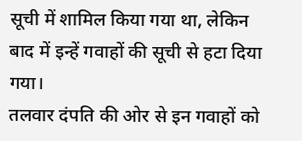सूची में शामिल किया गया था, लेकिन बाद में इन्हें गवाहों की सूची से हटा दिया गया।
तलवार दंपति की ओर से इन गवाहों को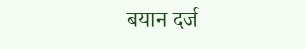बयान दर्ज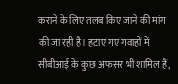कराने के लिए तलब किए जाने की मांग की जा रही है। हटाए गए गवाहों में सीबीआई के कुछ अफसर भी शामिल हैं,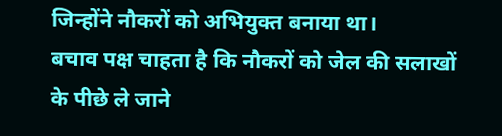जिन्होंने नौकरों को अभियुक्त बनाया था।
बचाव पक्ष चाहता है कि नौकरों को जेल की सलाखों के पीछे ले जाने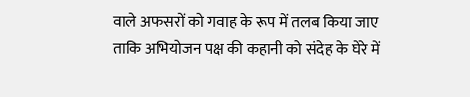वाले अफसरों को गवाह के रूप में तलब किया जाए ताकि अभियोजन पक्ष की कहानी को संदेह के घेरे में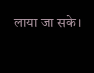लाया जा सके।